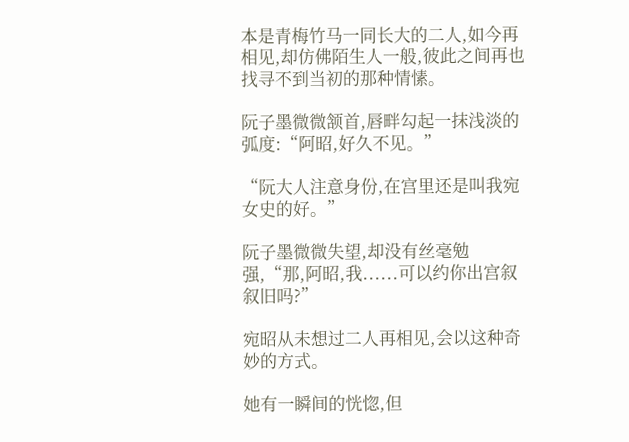本是青梅竹马一同长大的二人,如今再相见,却仿佛陌生人一般,彼此之间再也找寻不到当初的那种情愫。

阮子墨微微颔首,唇畔勾起一抹浅淡的弧度:“阿昭,好久不见。”

“阮大人注意身份,在宫里还是叫我宛女史的好。”

阮子墨微微失望,却没有丝毫勉强,“那,阿昭,我......可以约你出宫叙叙旧吗?”

宛昭从未想过二人再相见,会以这种奇妙的方式。

她有一瞬间的恍惚,但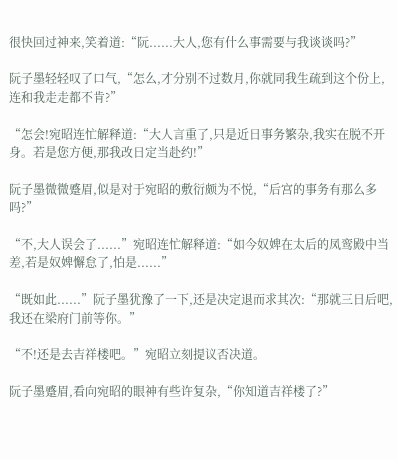很快回过神来,笑着道:“阮......大人,您有什么事需要与我谈谈吗?”

阮子墨轻轻叹了口气,“怎么,才分别不过数月,你就同我生疏到这个份上,连和我走走都不肯?”

“怎会!宛昭连忙解释道:“大人言重了,只是近日事务繁杂,我实在脱不开身。若是您方便,那我改日定当赴约!”

阮子墨微微蹙眉,似是对于宛昭的敷衍颇为不悦,“后宫的事务有那么多吗?”

“不,大人误会了......”宛昭连忙解释道:“如今奴婢在太后的凤鸾殿中当差,若是奴婢懈怠了,怕是......”

“既如此......”阮子墨犹豫了一下,还是决定退而求其次:“那就三日后吧,我还在梁府门前等你。”

“不!还是去吉祥楼吧。”宛昭立刻提议否决道。

阮子墨蹙眉,看向宛昭的眼神有些许复杂,“你知道吉祥楼了?”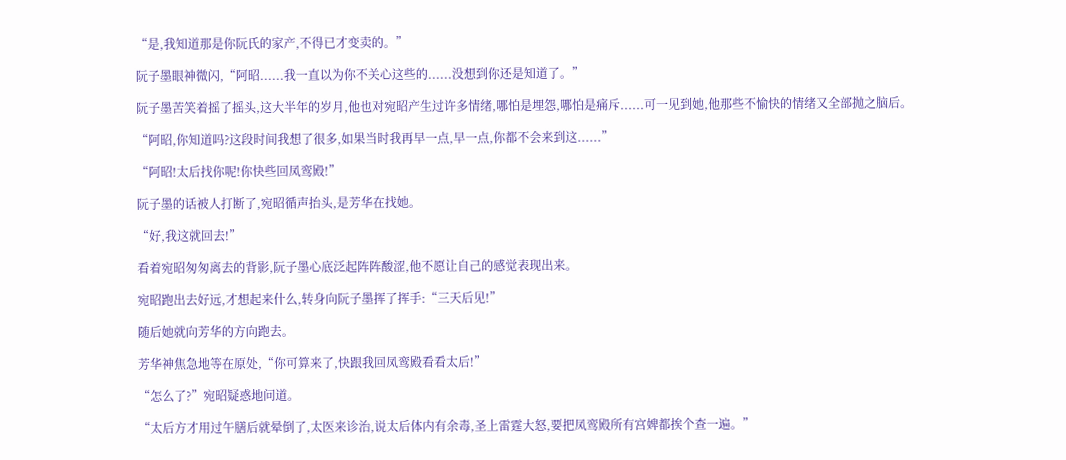“是,我知道那是你阮氏的家产,不得已才变卖的。”

阮子墨眼神微闪,“阿昭......我一直以为你不关心这些的......没想到你还是知道了。”

阮子墨苦笑着摇了摇头,这大半年的岁月,他也对宛昭产生过许多情绪,哪怕是埋怨,哪怕是痛斥......可一见到她,他那些不愉快的情绪又全部抛之脑后。

“阿昭,你知道吗?这段时间我想了很多,如果当时我再早一点,早一点,你都不会来到这......”

“阿昭!太后找你呢!你快些回凤鸾殿!”

阮子墨的话被人打断了,宛昭循声抬头,是芳华在找她。

“好,我这就回去!”

看着宛昭匆匆离去的背影,阮子墨心底泛起阵阵酸涩,他不愿让自己的感觉表现出来。

宛昭跑出去好远,才想起来什么,转身向阮子墨挥了挥手:“三天后见!”

随后她就向芳华的方向跑去。

芳华神焦急地等在原处,“你可算来了,快跟我回凤鸾殿看看太后!”

“怎么了?”宛昭疑惑地问道。

“太后方才用过午膳后就晕倒了,太医来诊治,说太后体内有余毒,圣上雷霆大怒,要把凤鸾殿所有宫婢都挨个查一遍。”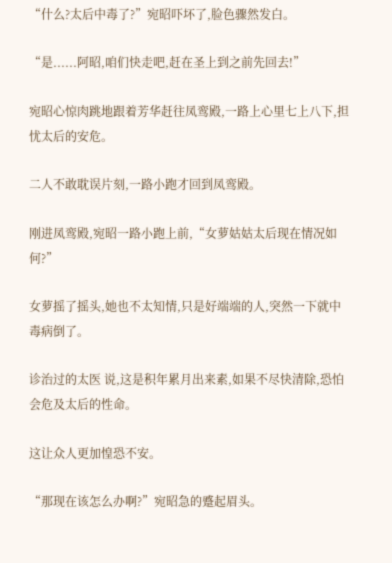“什么?太后中毒了?”宛昭吓坏了,脸色骤然发白。

“是......阿昭,咱们快走吧,赶在圣上到之前先回去!”

宛昭心惊肉跳地跟着芳华赶往凤鸾殿,一路上心里七上八下,担忧太后的安危。

二人不敢耽误片刻,一路小跑才回到凤鸾殿。

刚进凤鸾殿,宛昭一路小跑上前,“女萝姑姑太后现在情况如何?”

女萝摇了摇头,她也不太知情,只是好端端的人,突然一下就中毒病倒了。

诊治过的太医 说,这是积年累月出来素,如果不尽快清除,恐怕会危及太后的性命。

这让众人更加惶恐不安。

“那现在该怎么办啊?”宛昭急的蹙起眉头。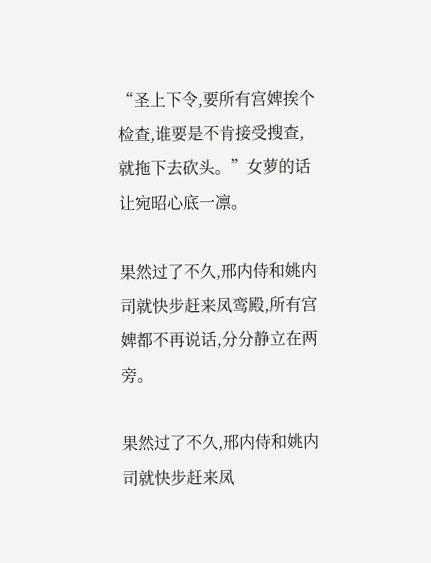“圣上下令,要所有宫婢挨个检查,谁要是不肯接受搜查,就拖下去砍头。”女萝的话让宛昭心底一凛。

果然过了不久,邢内侍和姚内司就快步赶来凤鸾殿,所有宫婢都不再说话,分分静立在两旁。

果然过了不久,邢内侍和姚内司就快步赶来凤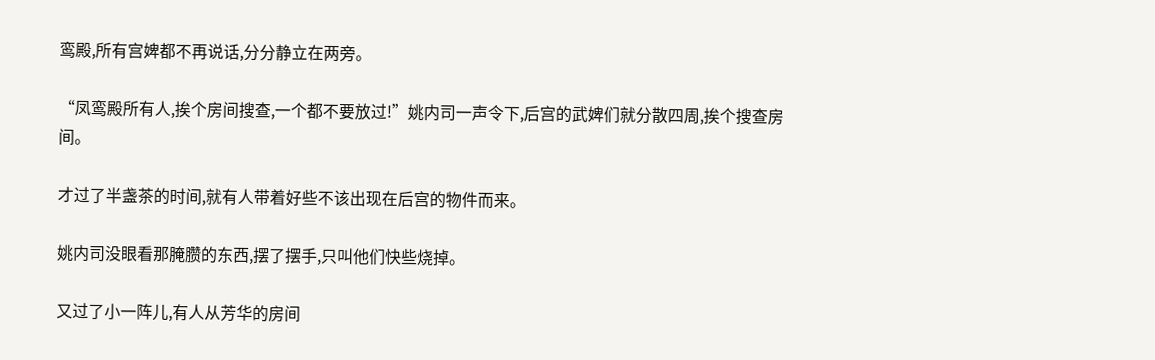鸾殿,所有宫婢都不再说话,分分静立在两旁。

“凤鸾殿所有人,挨个房间搜查,一个都不要放过!”姚内司一声令下,后宫的武婢们就分散四周,挨个搜查房间。

才过了半盏茶的时间,就有人带着好些不该出现在后宫的物件而来。

姚内司没眼看那腌臜的东西,摆了摆手,只叫他们快些烧掉。

又过了小一阵儿,有人从芳华的房间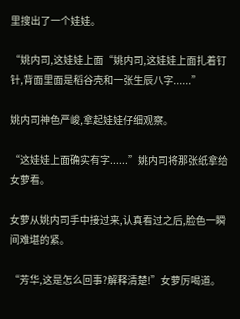里搜出了一个娃娃。

“姚内司,这娃娃上面“姚内司,这娃娃上面扎着钉针,背面里面是稻谷壳和一张生辰八字......”

姚内司神色严峻,拿起娃娃仔细观察。

“这娃娃上面确实有字......”姚内司将那张纸拿给女萝看。

女萝从姚内司手中接过来,认真看过之后,脸色一瞬间难堪的紧。

“芳华,这是怎么回事?解释清楚!”女萝厉喝道。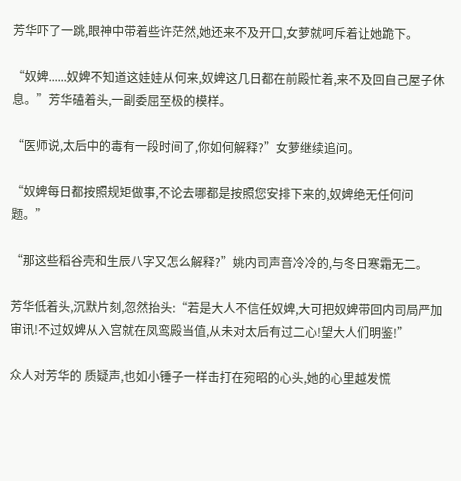芳华吓了一跳,眼神中带着些许茫然,她还来不及开口,女萝就呵斥着让她跪下。

“奴婢......奴婢不知道这娃娃从何来,奴婢这几日都在前殿忙着,来不及回自己屋子休息。”芳华磕着头,一副委屈至极的模样。

“医师说,太后中的毒有一段时间了,你如何解释?”女萝继续追问。

“奴婢每日都按照规矩做事,不论去哪都是按照您安排下来的,奴婢绝无任何问题。”

“那这些稻谷壳和生辰八字又怎么解释?”姚内司声音冷冷的,与冬日寒霜无二。

芳华低着头,沉默片刻,忽然抬头:“若是大人不信任奴婢,大可把奴婢带回内司局严加审讯!不过奴婢从入宫就在凤鸾殿当值,从未对太后有过二心!望大人们明鉴!”

众人对芳华的 质疑声,也如小锤子一样击打在宛昭的心头,她的心里越发慌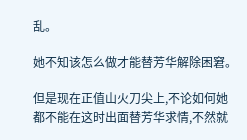乱。

她不知该怎么做才能替芳华解除困窘。

但是现在正值山火刀尖上,不论如何她都不能在这时出面替芳华求情,不然就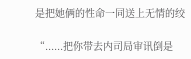是把她俩的性命一同送上无情的绞

“......把你带去内司局审讯倒是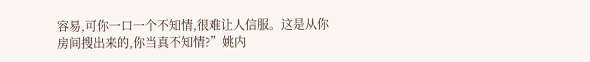容易,可你一口一个不知情,很难让人信服。这是从你房间搜出来的,你当真不知情?”姚内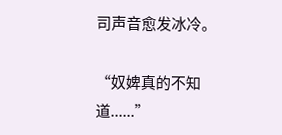司声音愈发冰冷。

“奴婢真的不知道......”